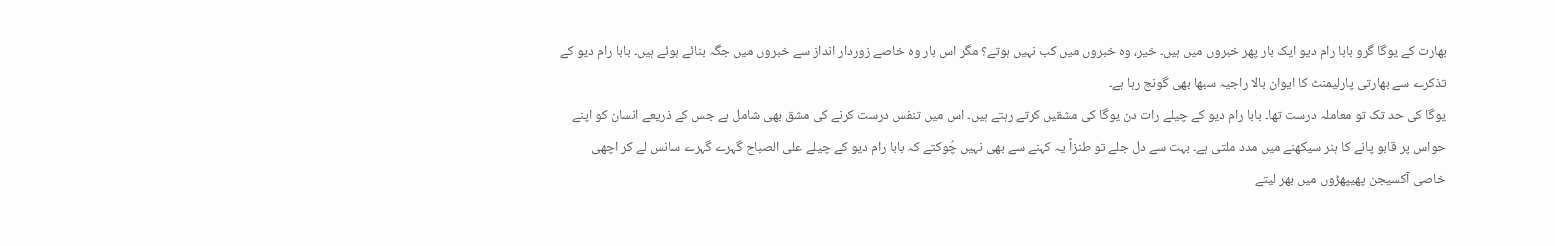بھارت کے یوگا گرو بابا رام دیو ایک بار پھر خبروں میں ہیں۔ خیر، وہ خبروں میں کب نہیں ہوتے؟ مگر اس بار وہ خاصے زوردار انداز سے خبروں میں جگہ بنائے ہوئے ہیں۔ بابا رام دیو کے تذکرے سے بھارتی پارلیمنٹ کا ایوان بالا راجیہ سبھا بھی گونج رہا ہے۔
یوگا کی حد تک تو معاملہ درست تھا۔ بابا رام دیو کے چیلے رات دن یوگا کی مشقیں کرتے رہتے ہیں۔ اس میں تنفس درست کرنے کی مشق بھی شامل ہے جس کے ذریعے انسان کو اپنے حواس پر قابو پانے کا ہنر سیکھنے میں مدد ملتی ہے۔ بہت سے دل جلے تو طنزاً یہ کہنے سے بھی نہیں چُوکتے کہ بابا رام دیو کے چیلے علی الصباح گہرے گہرے سانس لے کر اچھی خاصی آکسیجن پھیپھڑوں میں بھر لیتے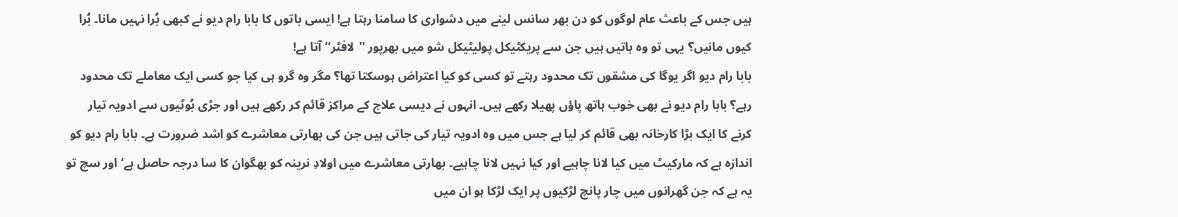ہیں جس کے باعث عام لوگوں کو دن بھر سانس لینے میں دشواری کا سامنا رہتا ہے! ایسی باتوں کا بابا رام دیو نے کبھی بُرا نہیں مانا۔ بُرا کیوں مانیں؟ یہی تو وہ باتیں ہیں جن سے پریکٹیکل پولیٹیکل شو میں بھرپور ''لافٹر‘‘ آتا ہے!
بابا رام دیو اگر یوگا کی مشقوں تک محدود رہتے تو کسی کو کیا اعتراض ہوسکتا تھا؟ مگر وہ گرو ہی کیا جو کسی ایک معاملے تک محدود رہے؟ بابا رام دیو نے بھی خوب ہاتھ پاؤں پھیلا رکھے ہیں۔ انہوں نے دیسی علاج کے مراکز قائم کر رکھے ہیں اور جڑی بُوٹیوں سے ادویہ تیار کرنے کا ایک بڑا کارخانہ بھی قائم کر لیا ہے جس میں وہ ادویہ تیار کی جاتی ہیں جن کی بھارتی معاشرے کو اشد ضرورت ہے۔ بابا رام دیو کو اندازہ ہے کہ مارکیٹ میں کیا لانا چاہیے اور کیا نہیں لانا چاہیے۔ بھارتی معاشرے میں اولادِ نرینہ کو بھگوان کا سا درجہ حاصل ہے‘ اور سچ تو یہ ہے کہ جن گھرانوں میں چار پانچ لڑکیوں پر ایک لڑکا ہو ان میں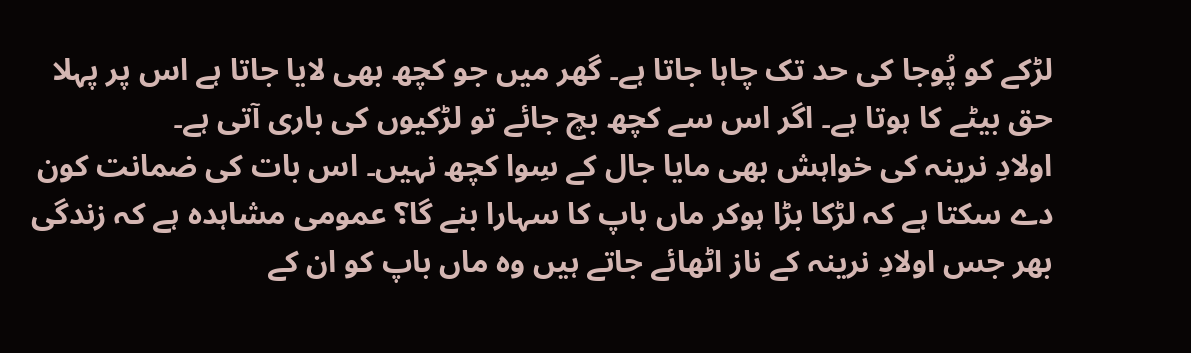لڑکے کو پُوجا کی حد تک چاہا جاتا ہے۔ گھر میں جو کچھ بھی لایا جاتا ہے اس پر پہلا حق بیٹے کا ہوتا ہے۔ اگر اس سے کچھ بچ جائے تو لڑکیوں کی باری آتی ہے۔
اولادِ نرینہ کی خواہش بھی مایا جال کے سِوا کچھ نہیں۔ اس بات کی ضمانت کون دے سکتا ہے کہ لڑکا بڑا ہوکر ماں باپ کا سہارا بنے گا؟ عمومی مشاہدہ ہے کہ زندگی بھر جس اولادِ نرینہ کے ناز اٹھائے جاتے ہیں وہ ماں باپ کو ان کے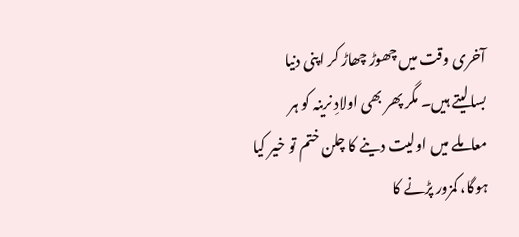آخری وقت میں چھوڑ چھاڑ کر اپنی دنیا بسالیتے ہیں۔ مگر پھر بھی اولادِ نرینہ کو ہر معاملے میں اولیت دینے کا چلن ختم تو خیر کیا ہوگا، کمزور پڑنے کا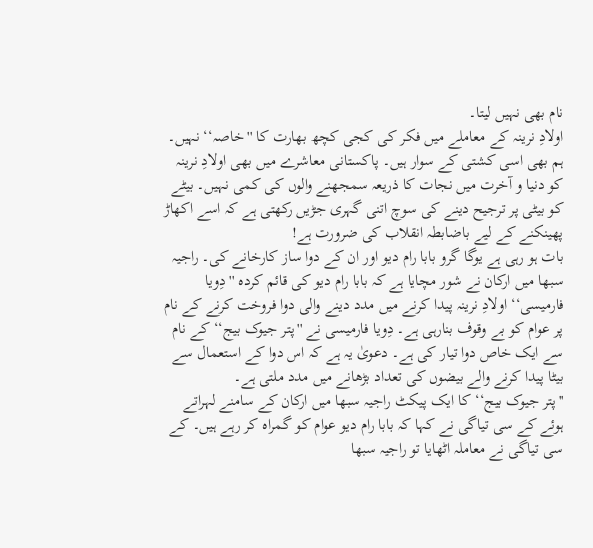نام بھی نہیں لیتا۔
اولادِ نرینہ کے معاملے میں فکر کی کجی کچھ بھارت کا ''خاصہ‘‘ نہیں۔ ہم بھی اسی کشتی کے سوار ہیں۔ پاکستانی معاشرے میں بھی اولادِ نرینہ کو دنیا و آخرت میں نجات کا ذریعہ سمجھنے والوں کی کمی نہیں۔ بیٹے کو بیٹی پر ترجیح دینے کی سوچ اتنی گہری جڑیں رکھتی ہے کہ اسے اکھاڑ پھینکنے کے لیے باضابطہ انقلاب کی ضرورت ہے!
بات ہو رہی ہے یوگا گرو بابا رام دیو اور ان کے دوا ساز کارخانے کی۔ راجیہ سبھا میں ارکان نے شور مچایا ہے کہ بابا رام دیو کی قائم کردہ ''دِویا فارمیسی‘‘ اولادِ نرینہ پیدا کرنے میں مدد دینے والی دوا فروخت کرنے کے نام پر عوام کو بے وقوف بنارہی ہے۔ دِویا فارمیسی نے ''پتر جیوک بیج‘‘ کے نام سے ایک خاص دوا تیار کی ہے۔ دعویٰ یہ ہے کہ اس دوا کے استعمال سے بیٹا پیدا کرنے والے بیضوں کی تعداد بڑھانے میں مدد ملتی ہے۔
''پتر جیوک بیج‘‘ کا ایک پیکٹ راجیہ سبھا میں ارکان کے سامنے لہراتے ہوئے کے سی تیاگی نے کہا کہ بابا رام دیو عوام کو گمراہ کر رہے ہیں۔ کے سی تیاگی نے معاملہ اٹھایا تو راجیہ سبھا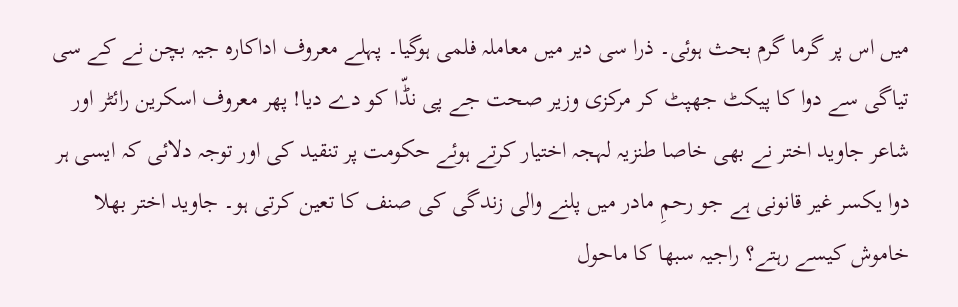میں اس پر گرما گرم بحث ہوئی۔ ذرا سی دیر میں معاملہ فلمی ہوگیا۔ پہلے معروف اداکارہ جیہ بچن نے کے سی تیاگی سے دوا کا پیکٹ جھپٹ کر مرکزی وزیر صحت جے پی نڈّا کو دے دیا! پھر معروف اسکرین رائٹر اور شاعر جاوید اختر نے بھی خاصا طنزیہ لہجہ اختیار کرتے ہوئے حکومت پر تنقید کی اور توجہ دلائی کہ ایسی ہر دوا یکسر غیر قانونی ہے جو رحمِ مادر میں پلنے والی زندگی کی صنف کا تعین کرتی ہو۔ جاوید اختر بھلا خاموش کیسے رہتے؟ راجیہ سبھا کا ماحول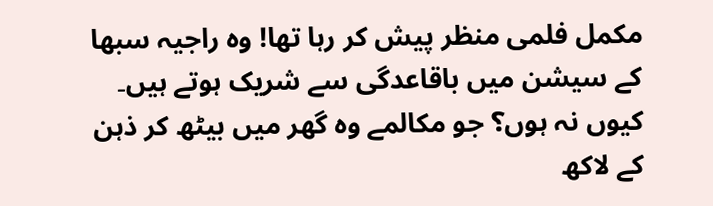مکمل فلمی منظر پیش کر رہا تھا! وہ راجیہ سبھا کے سیشن میں باقاعدگی سے شریک ہوتے ہیں۔ کیوں نہ ہوں؟ جو مکالمے وہ گھر میں بیٹھ کر ذہن کے لاکھ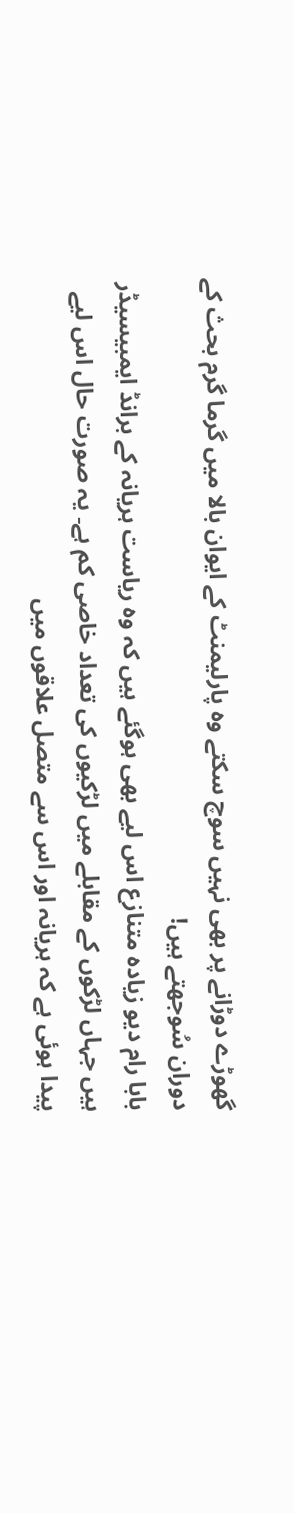گھوڑے دوڑانے پر بھی نہیں سوچ سکتے وہ پارلیمنٹ کے ایوان بالا میں گرما گرم بحث کے دوران سُوجھتے ہیں!
بابا رام دیو زیادہ متنازع اس لیے بھی ہوگئے ہیں کہ وہ ریاست ہریانہ کے برانڈ ایمبیسیڈر ہیں جہاں لڑکوں کے مقابلے میں لڑکیوں کی تعداد خاصی کم ہے۔ یہ صورت حال اس لیے پیدا ہوئی ہے کہ ہریانہ اور اس سے متصل علاقوں میں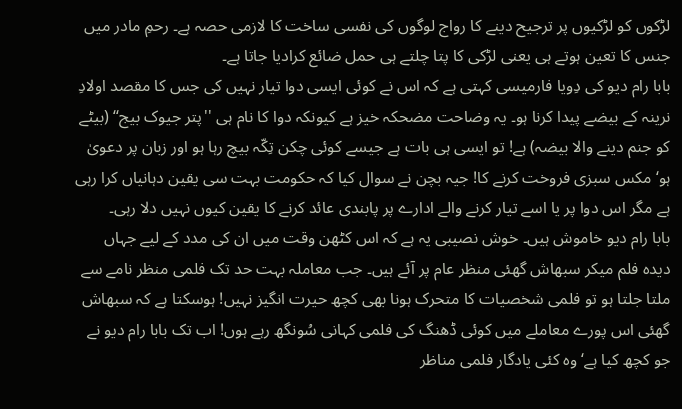لڑکوں کو لڑکیوں پر ترجیح دینے کا رواج لوگوں کی نفسی ساخت کا لازمی حصہ ہے۔ رحمِ مادر میں جنس کا تعین ہوتے ہی یعنی لڑکی کا پتا چلتے ہی حمل ضائع کرادیا جاتا ہے۔
بابا رام دیو کی دِویا فارمیسی کہتی ہے کہ اس نے کوئی ایسی دوا تیار نہیں کی جس کا مقصد اولادِ نرینہ کے بیضے پیدا کرنا ہو۔ یہ وضاحت مضحکہ خیز ہے کیونکہ دوا کا نام ہی ''پتر جیوک بیج‘‘ (بیٹے کو جنم دینے والا بیضہ) ہے! تو ایسی ہی بات ہے جیسے کوئی چکن تِکّہ بیچ رہا ہو اور زبان پر دعویٰ ہو‘ مکس سبزی فروخت کرنے کا! جیہ بچن نے سوال کیا کہ حکومت بہت سی یقین دہانیاں کرا رہی ہے مگر اس دوا پر یا اسے تیار کرنے والے ادارے پر پابندی عائد کرنے کا یقین کیوں نہیں دلا رہی۔
بابا رام دیو خاموش ہیں۔ خوش نصیبی یہ ہے کہ اس کٹھن وقت میں ان کی مدد کے لیے جہاں دیدہ فلم میکر سبھاش گھئی منظر عام پر آئے ہیں۔ جب معاملہ بہت حد تک فلمی منظر نامے سے ملتا جلتا ہو تو فلمی شخصیات کا متحرک ہونا بھی کچھ حیرت انگیز نہیں! ہوسکتا ہے کہ سبھاش گھئی اس پورے معاملے میں کوئی ڈھنگ کی فلمی کہانی سُونگھ رہے ہوں! اب تک بابا رام دیو نے جو کچھ کیا ہے‘ وہ کئی یادگار فلمی مناظر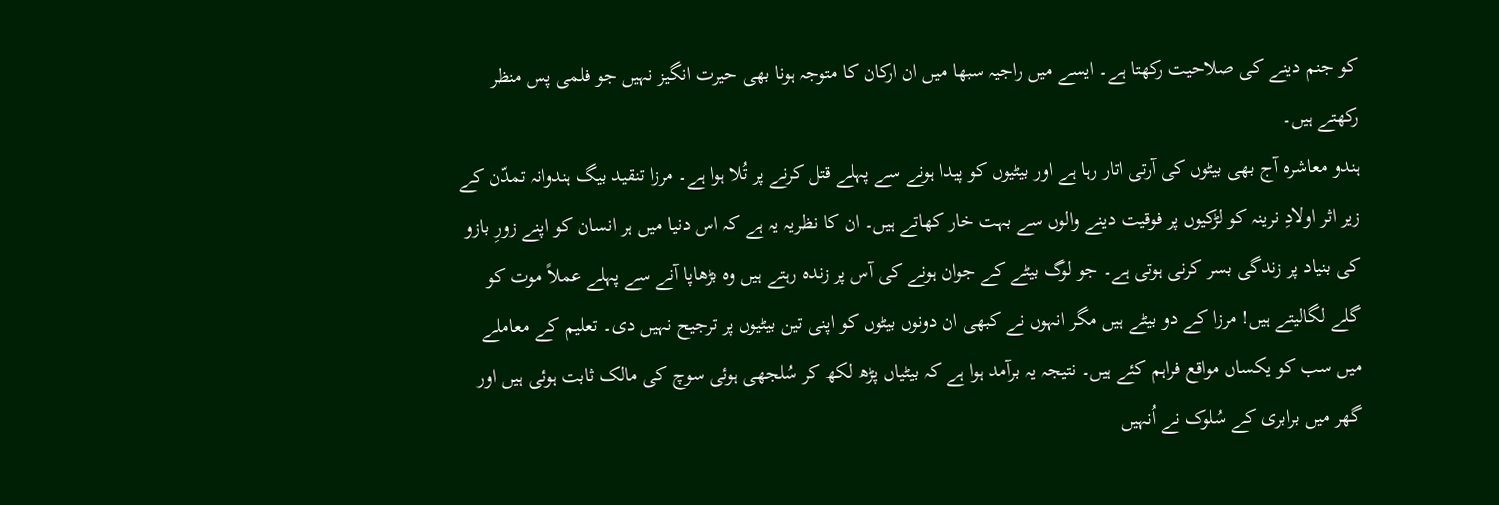کو جنم دینے کی صلاحیت رکھتا ہے۔ ایسے میں راجیہ سبھا میں ان ارکان کا متوجہ ہونا بھی حیرت انگیز نہیں جو فلمی پس منظر رکھتے ہیں۔
ہندو معاشرہ آج بھی بیٹوں کی آرتی اتار رہا ہے اور بیٹیوں کو پیدا ہونے سے پہلے قتل کرنے پر تُلا ہوا ہے۔ مرزا تنقید بیگ ہندوانہ تمدّن کے زیر اثر اولادِ نرینہ کو لڑکیوں پر فوقیت دینے والوں سے بہت خار کھاتے ہیں۔ ان کا نظریہ یہ ہے کہ اس دنیا میں ہر انسان کو اپنے زورِ بازو کی بنیاد پر زندگی بسر کرنی ہوتی ہے۔ جو لوگ بیٹے کے جوان ہونے کی آس پر زندہ رہتے ہیں وہ بڑھاپا آنے سے پہلے عملاً موت کو گلے لگالیتے ہیں! مرزا کے دو بیٹے ہیں مگر انہوں نے کبھی ان دونوں بیٹوں کو اپنی تین بیٹیوں پر ترجیح نہیں دی۔ تعلیم کے معاملے میں سب کو یکساں مواقع فراہم کئے ہیں۔ نتیجہ یہ برآمد ہوا ہے کہ بیٹیاں پڑھ لکھ کر سُلجھی ہوئی سوچ کی مالک ثابت ہوئی ہیں اور گھر میں برابری کے سُلوک نے اُنہیں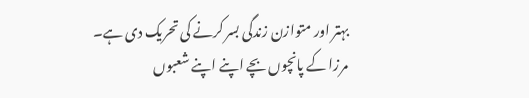بہتر اور متوازن زندگی بسر کرنے کی تحریک دی ہے۔ مرزا کے پانچوں بچے اپنے اپنے شعبوں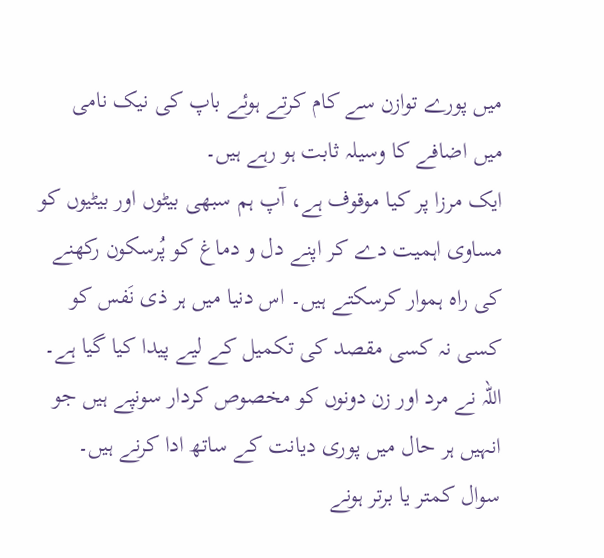میں پورے توازن سے کام کرتے ہوئے باپ کی نیک نامی میں اضافے کا وسیلہ ثابت ہو رہے ہیں۔
ایک مرزا پر کیا موقوف ہے، آپ ہم سبھی بیٹوں اور بیٹیوں کو مساوی اہمیت دے کر اپنے دل و دماغ کو پُرسکون رکھنے کی راہ ہموار کرسکتے ہیں۔ اس دنیا میں ہر ذی نَفس کو کسی نہ کسی مقصد کی تکمیل کے لیے پیدا کیا گیا ہے۔ اللہ نے مرد اور زن دونوں کو مخصوص کردار سونپے ہیں جو انہیں ہر حال میں پوری دیانت کے ساتھ ادا کرنے ہیں۔ سوال کمتر یا برتر ہونے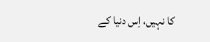کا نہیں، اِس دنیا کے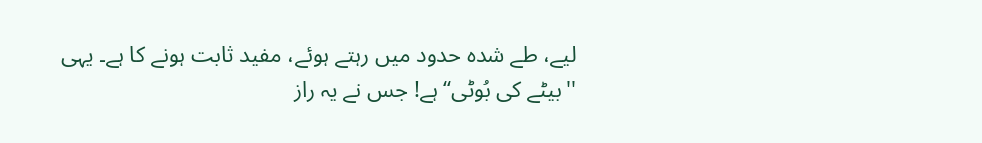لیے، طے شدہ حدود میں رہتے ہوئے، مفید ثابت ہونے کا ہے۔ یہی ''بیٹے کی بُوٹی‘‘ ہے! جس نے یہ راز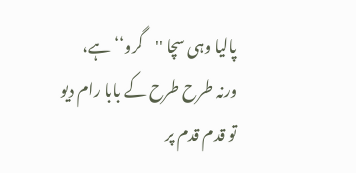پالیا وہی سچا ''گرو‘‘ ہے، ورنہ طرح طرح کے بابا رام دیو تو قدم قدم پر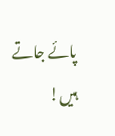پائے جاتے ہیں!